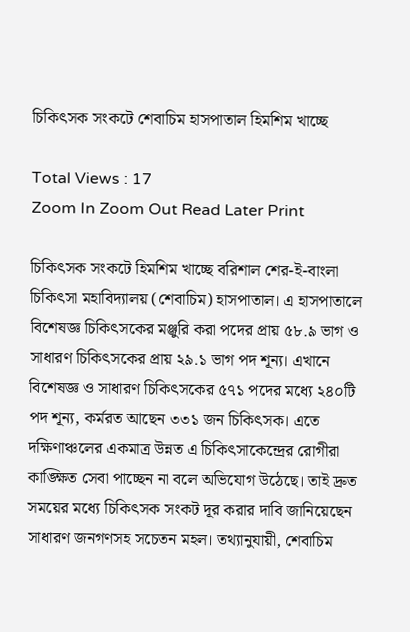চিকিৎসক সংকটে শেবাচিম হাসপাতাল হিমশিম খাচ্ছে

Total Views : 17
Zoom In Zoom Out Read Later Print

চিকিৎসক সংকটে হিমশিম খাচ্ছে বরিশাল শের-ই-বাংলা চিকিৎসা মহাবিদ্যালয় (শেবাচিম) হাসপাতাল। এ হাসপাতালে বিশেষজ্ঞ চিকিৎসকের মঞ্জুরি করা পদের প্রায় ৫৮.৯ ভাগ ও সাধারণ চিকিৎসকের প্রায় ২৯.১ ভাগ পদ শূন্য। এখানে বিশেষজ্ঞ ও সাধারণ চিকিৎসকের ৫৭১ পদের মধ্যে ২৪০টি পদ শূন্য, কর্মরত আছেন ৩৩১ জন চিকিৎসক। এতে দক্ষিণাঞ্চলের একমাত্র উন্নত এ চিকিৎসাকেন্দ্রের রোগীরা কাঙ্ক্ষিত সেবা পাচ্ছেন না বলে অভিযোগ উঠেছে। তাই দ্রুত সময়ের মধ্যে চিকিৎসক সংকট দূর করার দাবি জানিয়েছেন সাধারণ জনগণসহ সচেতন মহল। তথ্যানুযায়ী, শেবাচিম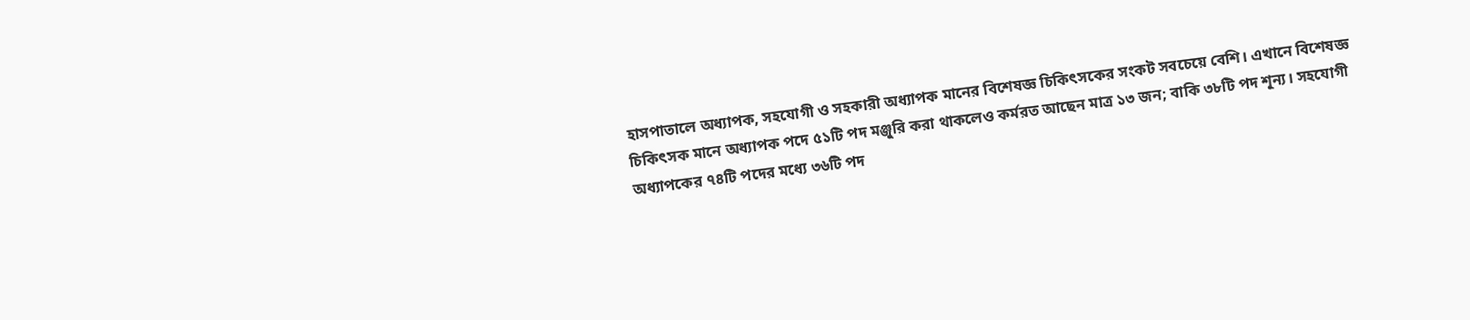হাসপাতালে অধ্যাপক, সহযোগী ও সহকারী অধ্যাপক মানের বিশেষজ্ঞ চিকিৎসকের সংকট সবচেয়ে বেশি। এখানে বিশেষজ্ঞ চিকিৎসক মানে অধ্যাপক পদে ৫১টি পদ মঞ্জুরি করা থাকলেও কর্মরত আছেন মাত্র ১৩ জন; বাকি ৩৮টি পদ শূন্য। সহযোগী অধ্যাপকের ৭৪টি পদের মধ্যে ৩৬টি পদ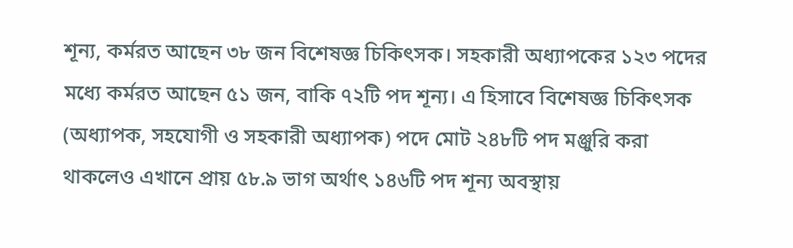শূন্য, কর্মরত আছেন ৩৮ জন বিশেষজ্ঞ চিকিৎসক। সহকারী অধ্যাপকের ১২৩ পদের মধ্যে কর্মরত আছেন ৫১ জন, বাকি ৭২টি পদ শূন্য। এ হিসাবে বিশেষজ্ঞ চিকিৎসক (অধ্যাপক, সহযোগী ও সহকারী অধ্যাপক) পদে মোট ২৪৮টি পদ মঞ্জুরি করা থাকলেও এখানে প্রায় ৫৮.৯ ভাগ অর্থাৎ ১৪৬টি পদ শূন্য অবস্থায়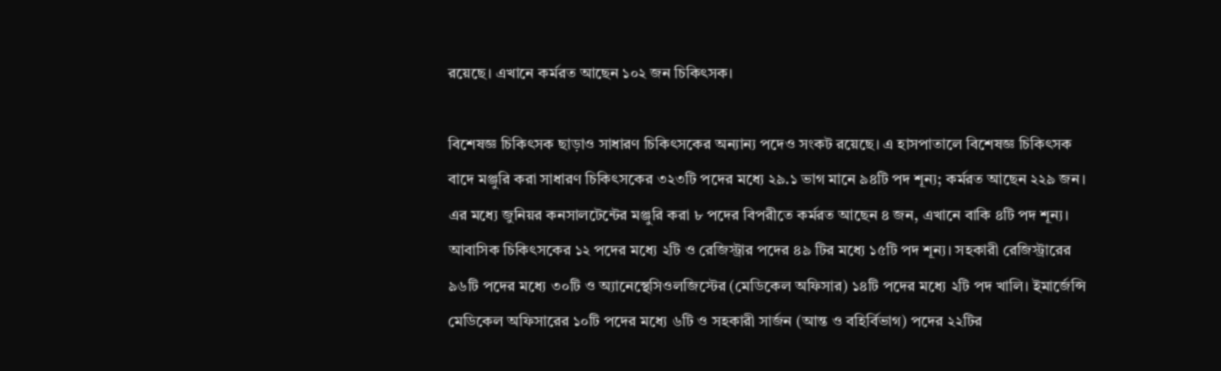রয়েছে। এখানে কর্মরত আছেন ১০২ জন চিকিৎসক।

বিশেষজ্ঞ চিকিৎসক ছাড়াও সাধারণ চিকিৎসকের অন্যান্য পদেও সংকট রয়েছে। এ হাসপাতালে বিশেষজ্ঞ চিকিৎসক বাদে মঞ্জুরি করা সাধারণ চিকিৎসকের ৩২৩টি পদের মধ্যে ২৯.১ ভাগ মানে ৯৪টি পদ শূন্য; কর্মরত আছেন ২২৯ জন। এর মধ্যে জুনিয়র কনসালটেন্টের মঞ্জুরি করা ৮ পদের বিপরীতে কর্মরত আছেন ৪ জন, এখানে বাকি ৪টি পদ শূন্য। আবাসিক চিকিৎসকের ১২ পদের মধ্যে ২টি ও রেজিস্ট্রার পদের ৪৯ টির মধ্যে ১৫টি পদ শূন্য। সহকারী রেজিস্ট্রারের ৯৬টি পদের মধ্যে ৩০টি ও অ্যানেস্থেসিওলজিস্টের (মেডিকেল অফিসার) ১৪টি পদের মধ্যে ২টি পদ খালি। ইমার্জেন্সি মেডিকেল অফিসারের ১০টি পদের মধ্যে ৬টি ও সহকারী সার্জন (আন্ত ও বহির্বিভাগ) পদের ২২টির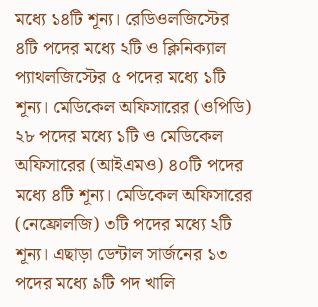মধ্যে ১৪টি শূন্য। রেডিওলজিস্টের ৪টি পদের মধ্যে ২টি ও ক্লিনিক্যাল প্যাথলজিস্টের ৫ পদের মধ্যে ১টি শূন্য। মেডিকেল অফিসারের (ওপিডি) ২৮ পদের মধ্যে ১টি ও মেডিকেল অফিসারের (আইএমও) ৪০টি পদের মধ্যে ৪টি শূন্য। মেডিকেল অফিসারের (নেফ্রোলজি) ৩টি পদের মধ্যে ২টি শূন্য। এছাড়া ডেন্টাল সার্জনের ১৩ পদের মধ্যে ৯টি পদ খালি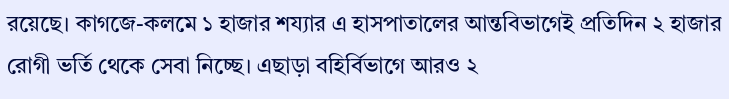রয়েছে। কাগজে-কলমে ১ হাজার শয্যার এ হাসপাতালের আন্তবিভাগেই প্রতিদিন ২ হাজার রোগী ভর্তি থেকে সেবা নিচ্ছে। এছাড়া বহির্বিভাগে আরও ২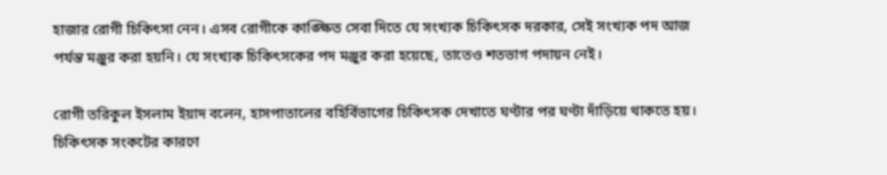হাজার রোগী চিকিৎসা নেন। এসব রোগীকে কাঙ্ক্ষিত সেবা দিতে যে সংখ্যক চিকিৎসক দরকার, সেই সংখ্যক পদ আজ পর্যন্ত মঞ্জুর করা হয়নি। যে সংখ্যক চিকিৎসকের পদ মঞ্জুর করা হয়েছে, তাতেও শতভাগ পদায়ন নেই।

রোগী তরিকুল ইসলাম ইয়াদ বলেন, হাসপাতালের বহির্বিভাগের চিকিৎসক দেখাতে ঘণ্টার পর ঘণ্টা দাঁড়িয়ে থাকতে হয়। চিকিৎসক সংকটের কারণে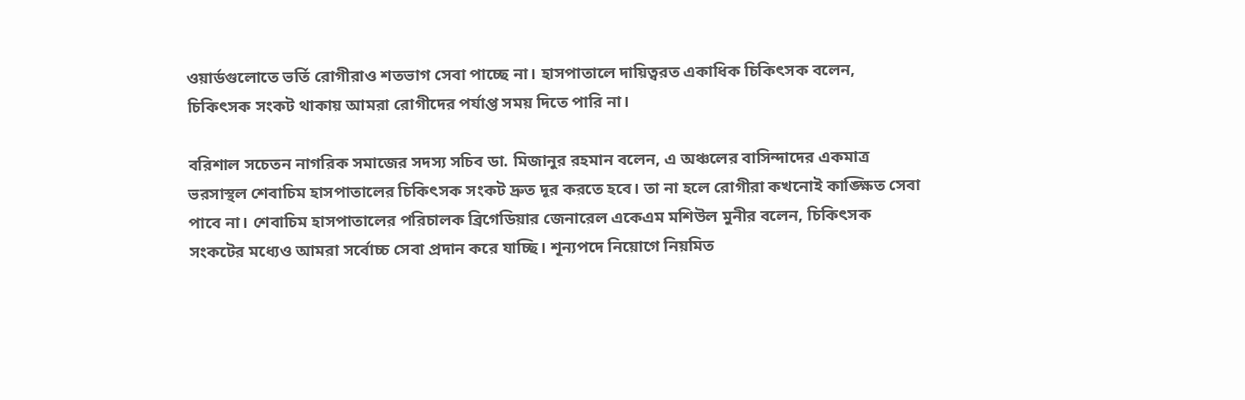ওয়ার্ডগুলোতে ভর্তি রোগীরাও শতভাগ সেবা পাচ্ছে না। হাসপাতালে দায়িত্বরত একাধিক চিকিৎসক বলেন, চিকিৎসক সংকট থাকায় আমরা রোগীদের পর্যাপ্ত সময় দিতে পারি না।

বরিশাল সচেতন নাগরিক সমাজের সদস্য সচিব ডা. মিজানুর রহমান বলেন, এ অঞ্চলের বাসিন্দাদের একমাত্র ভরসাস্থল শেবাচিম হাসপাতালের চিকিৎসক সংকট দ্রুত দূর করতে হবে। তা না হলে রোগীরা কখনোই কাঙ্ক্ষিত সেবা পাবে না। শেবাচিম হাসপাতালের পরিচালক ব্রিগেডিয়ার জেনারেল একেএম মশিউল মুনীর বলেন, চিকিৎসক সংকটের মধ্যেও আমরা সর্বোচ্চ সেবা প্রদান করে যাচ্ছি। শূন্যপদে নিয়োগে নিয়মিত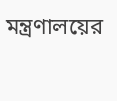মন্ত্রণালয়ের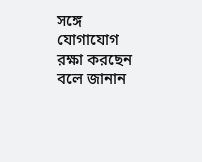সঙ্গে যোগাযোগ রক্ষা করছেন বলে জানান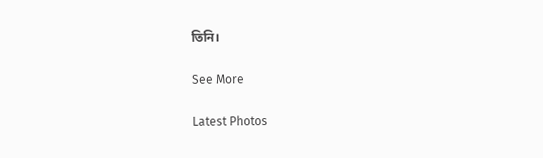তিনি।

See More

Latest Photos